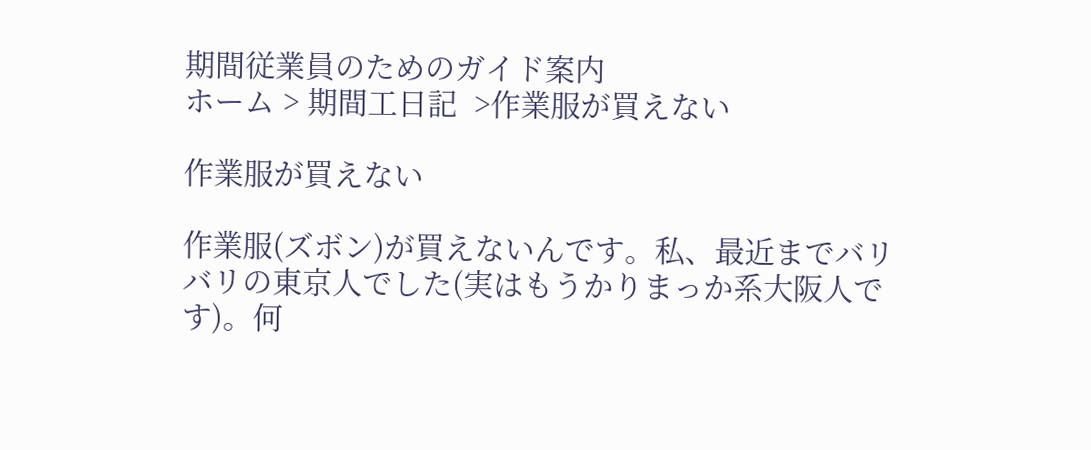期間従業員のためのガイド案内
ホーム > 期間工日記  >作業服が買えない

作業服が買えない

作業服(ズボン)が買えないんです。私、最近までバリバリの東京人でした(実はもうかりまっか系大阪人です)。何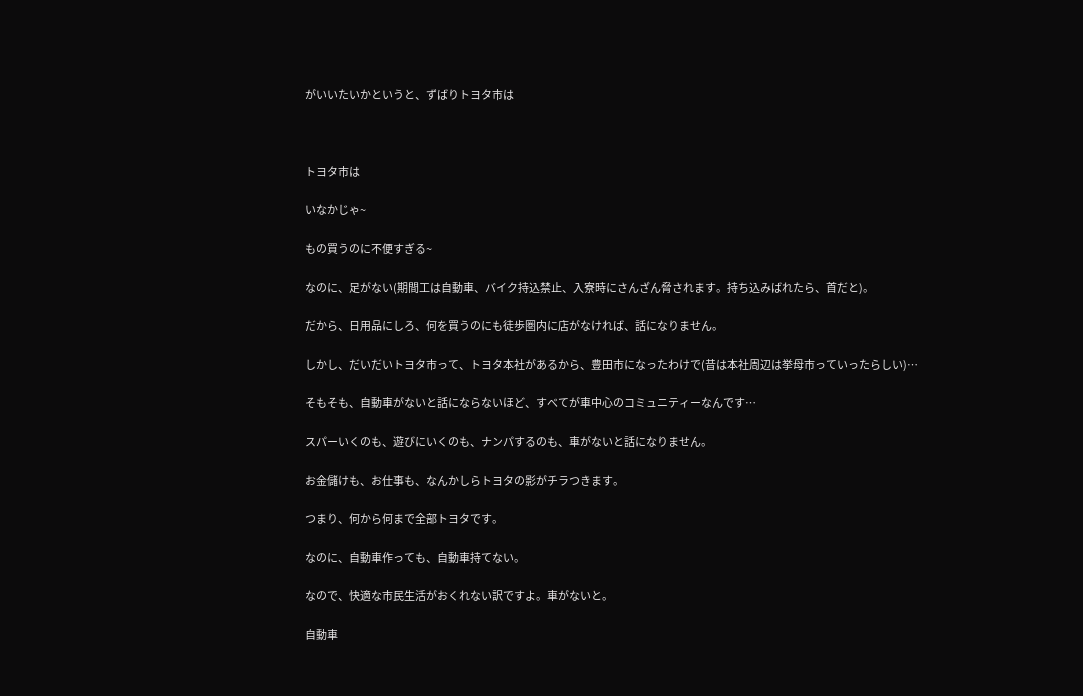がいいたいかというと、ずばりトヨタ市は



トヨタ市は

いなかじゃ~

もの買うのに不便すぎる~

なのに、足がない(期間工は自動車、バイク持込禁止、入寮時にさんざん脅されます。持ち込みばれたら、首だと)。

だから、日用品にしろ、何を買うのにも徒歩圏内に店がなければ、話になりません。

しかし、だいだいトヨタ市って、トヨタ本社があるから、豊田市になったわけで(昔は本社周辺は挙母市っていったらしい)…

そもそも、自動車がないと話にならないほど、すべてが車中心のコミュニティーなんです…

スパーいくのも、遊びにいくのも、ナンパするのも、車がないと話になりません。

お金儲けも、お仕事も、なんかしらトヨタの影がチラつきます。

つまり、何から何まで全部トヨタです。

なのに、自動車作っても、自動車持てない。

なので、快適な市民生活がおくれない訳ですよ。車がないと。

自動車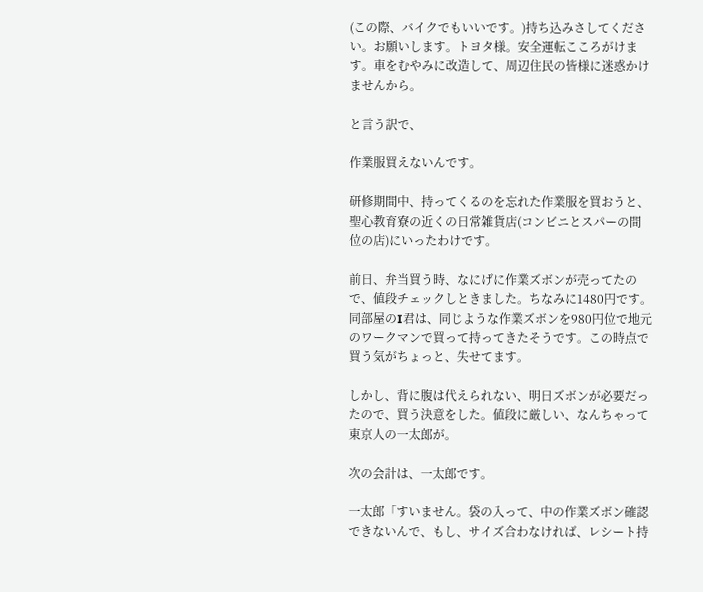(この際、バイクでもいいです。)持ち込みさしてください。お願いします。トヨタ様。安全運転こころがけます。車をむやみに改造して、周辺住民の皆様に迷惑かけませんから。

と言う訳で、

作業服買えないんです。

研修期間中、持ってくるのを忘れた作業服を買おうと、聖心教育寮の近くの日常雑貨店(コンビニとスパーの間位の店)にいったわけです。

前日、弁当買う時、なにげに作業ズボンが売ってたので、値段チェックしときました。ちなみに1480円です。同部屋のI君は、同じような作業ズボンを980円位で地元のワークマンで買って持ってきたそうです。この時点で買う気がちょっと、失せてます。

しかし、背に腹は代えられない、明日ズボンが必要だったので、買う決意をした。値段に厳しい、なんちゃって東京人の一太郎が。

次の会計は、一太郎です。

一太郎「すいません。袋の入って、中の作業ズボン確認できないんで、もし、サイズ合わなければ、レシート持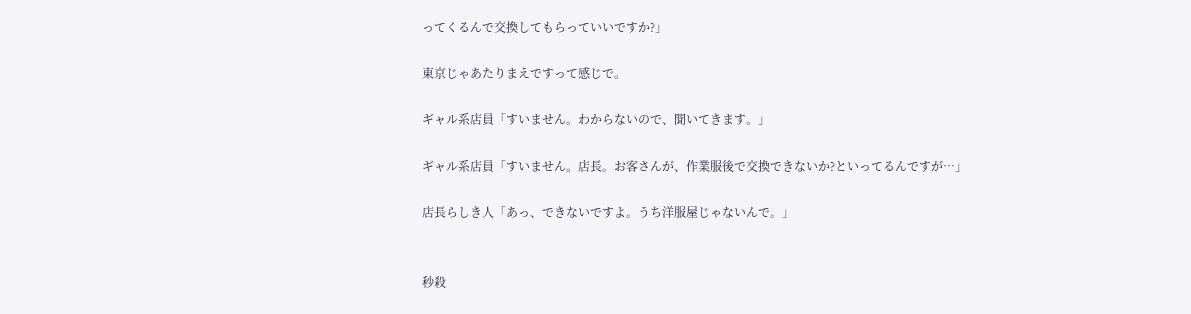ってくるんで交換してもらっていいですか?」

東京じゃあたりまえですって感じで。

ギャル系店員「すいません。わからないので、聞いてきます。」

ギャル系店員「すいません。店長。お客さんが、作業服後で交換できないか?といってるんですが…」

店長らしき人「あっ、できないですよ。うち洋服屋じゃないんで。」


秒殺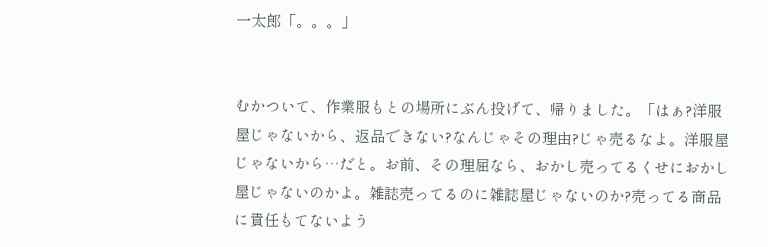一太郎「。。。」


むかついて、作業服もとの場所にぶん投げて、帰りました。「はぁ?洋服屋じゃないから、返品できない?なんじゃその理由?じゃ売るなよ。洋服屋じゃないから…だと。お前、その理屈なら、おかし売ってるくせにおかし屋じゃないのかよ。雑誌売ってるのに雑誌屋じゃないのか?売ってる商品に責任もてないよう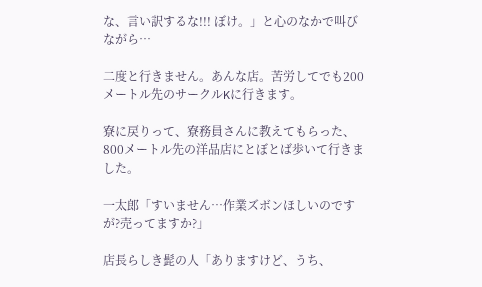な、言い訳するな!!! ぼけ。」と心のなかで叫びながら…

二度と行きません。あんな店。苦労してでも200メートル先のサークルKに行きます。

寮に戻りって、寮務員さんに教えてもらった、800メートル先の洋品店にとぼとば歩いて行きました。

一太郎「すいません…作業ズボンほしいのですが?売ってますか?」

店長らしき髭の人「ありますけど、うち、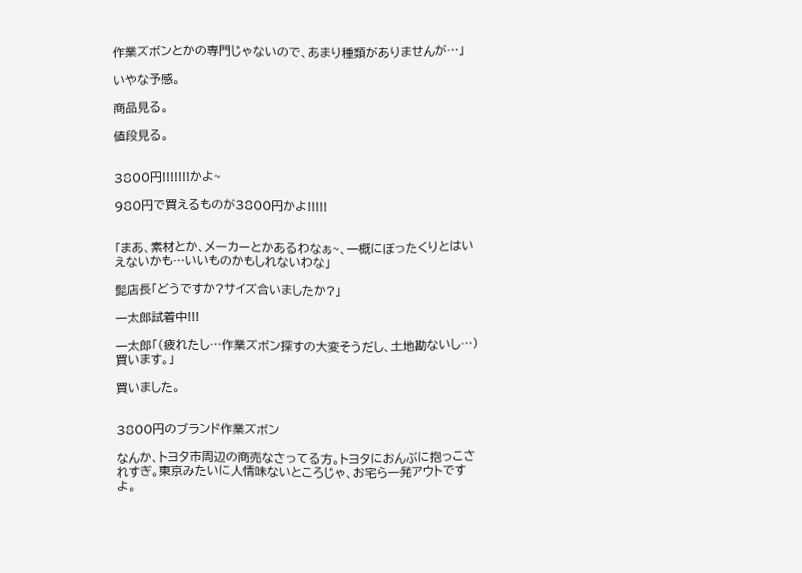作業ズボンとかの専門じゃないので、あまり種類がありませんが…」

いやな予感。

商品見る。

値段見る。


3800円!!!!!!!かよ~

980円で買えるものが3800円かよ!!!!!


「まあ、素材とか、メーカーとかあるわなぁ~、一概にぼったくりとはいえないかも…いいものかもしれないわな」

髭店長「どうですか?サイズ合いましたか?」

一太郎試着中!!!

一太郎「(疲れたし…作業ズボン探すの大変そうだし、土地勘ないし…)買います。」

買いました。


3800円のブランド作業ズボン

なんか、トヨタ市周辺の商売なさってる方。トヨタにおんぶに抱っこされすぎ。東京みたいに人情味ないところじゃ、お宅ら一発アウトですよ。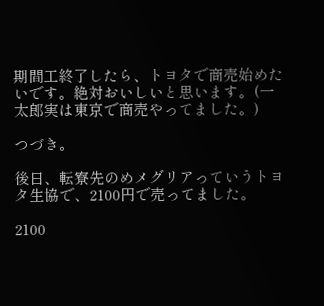期間工終了したら、トヨタで商売始めたいです。絶対おいしいと思います。(一太郎実は東京で商売やってました。)

つづき。

後日、転寮先のめメグリアっていうトヨタ生協で、2100円で売ってました。

2100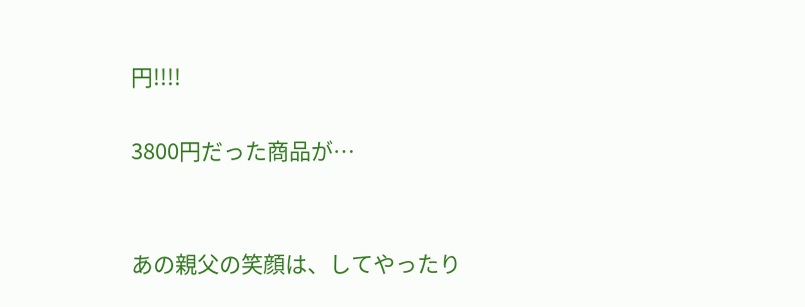円!!!!

3800円だった商品が…


あの親父の笑顔は、してやったり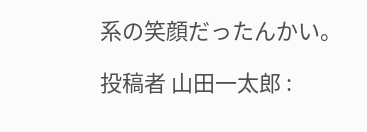系の笑顔だったんかい。

投稿者 山田一太郎 :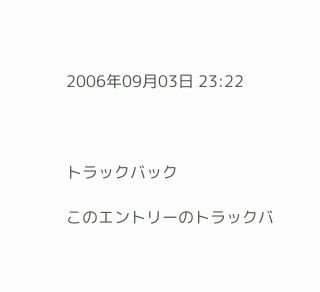2006年09月03日 23:22



トラックバック

このエントリーのトラックバ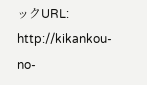ックURL:
http://kikankou-no-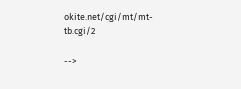okite.net/cgi/mt/mt-tb.cgi/2

-->